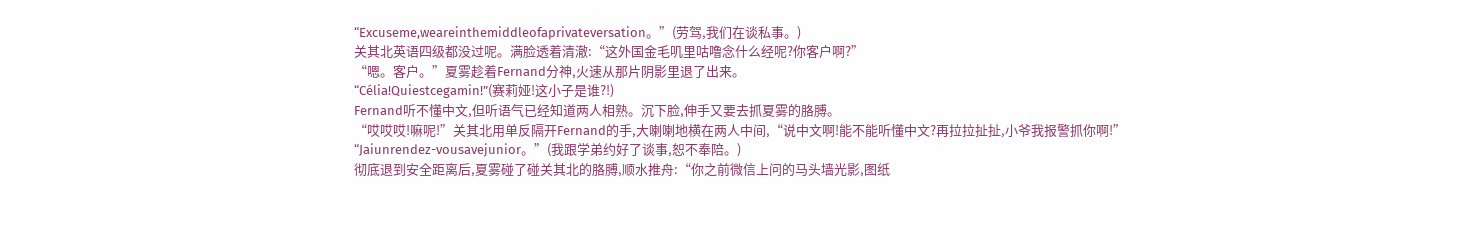“Excuseme,weareinthemiddleofaprivateversation。”(劳驾,我们在谈私事。)
关其北英语四级都没过呢。满脸透着清澈:“这外国金毛叽里咕噜念什么经呢?你客户啊?”
“嗯。客户。”夏雾趁着Fernand分神,火速从那片阴影里退了出来。
“Célia!Quiestcegamin!”(赛莉娅!这小子是谁?!)
Fernand听不懂中文,但听语气已经知道两人相熟。沉下脸,伸手又要去抓夏雾的胳膊。
“哎哎哎!嘛呢!”关其北用单反隔开Fernand的手,大喇喇地横在两人中间,“说中文啊!能不能听懂中文?再拉拉扯扯,小爷我报警抓你啊!”
“Jaiunrendez-vousavejunior。”(我跟学弟约好了谈事,恕不奉陪。)
彻底退到安全距离后,夏雾碰了碰关其北的胳膊,顺水推舟:“你之前微信上问的马头墙光影,图纸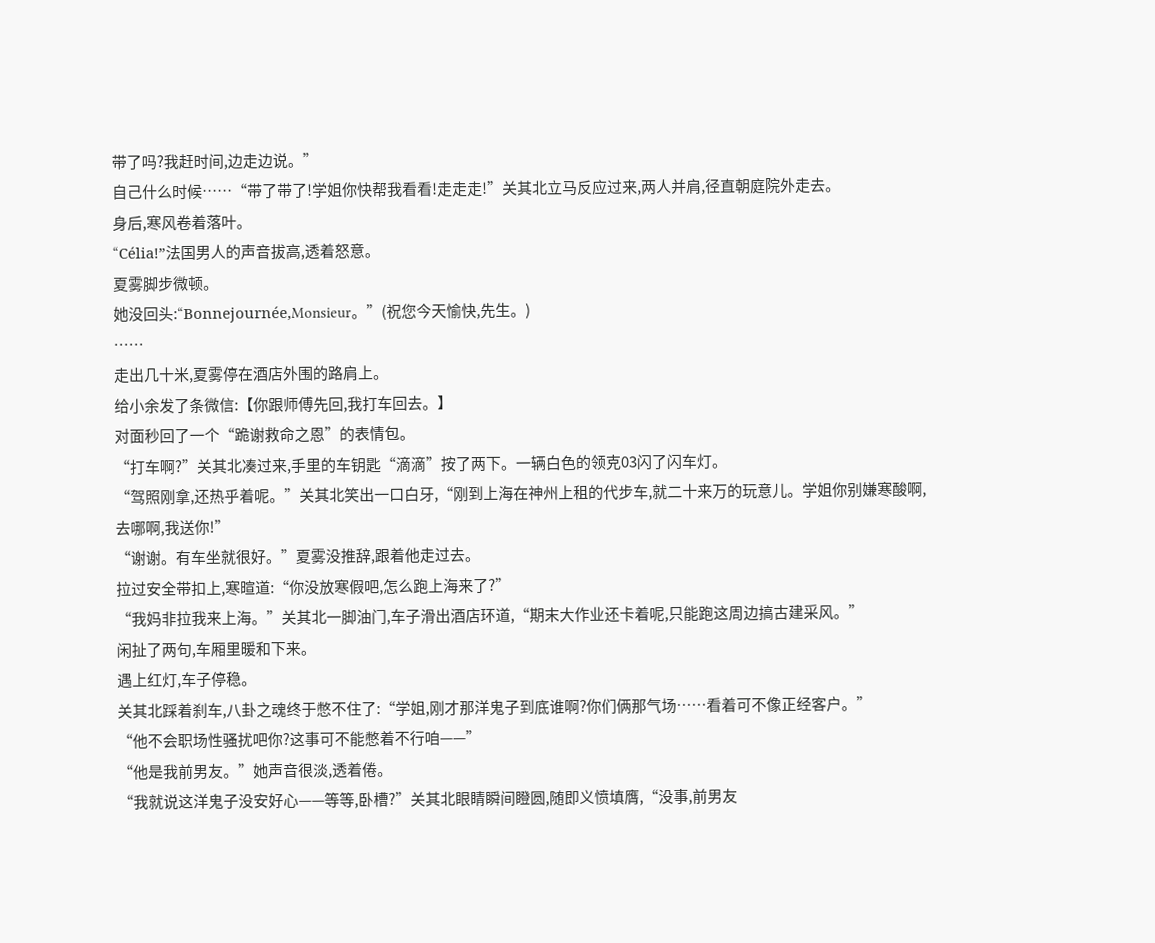带了吗?我赶时间,边走边说。”
自己什么时候……“带了带了!学姐你快帮我看看!走走走!”关其北立马反应过来,两人并肩,径直朝庭院外走去。
身后,寒风卷着落叶。
“Célia!”法国男人的声音拔高,透着怒意。
夏雾脚步微顿。
她没回头:“Bonnejournée,Monsieur。”(祝您今天愉快,先生。)
……
走出几十米,夏雾停在酒店外围的路肩上。
给小余发了条微信:【你跟师傅先回,我打车回去。】
对面秒回了一个“跪谢救命之恩”的表情包。
“打车啊?”关其北凑过来,手里的车钥匙“滴滴”按了两下。一辆白色的领克03闪了闪车灯。
“驾照刚拿,还热乎着呢。”关其北笑出一口白牙,“刚到上海在神州上租的代步车,就二十来万的玩意儿。学姐你别嫌寒酸啊,去哪啊,我送你!”
“谢谢。有车坐就很好。”夏雾没推辞,跟着他走过去。
拉过安全带扣上,寒暄道:“你没放寒假吧,怎么跑上海来了?”
“我妈非拉我来上海。”关其北一脚油门,车子滑出酒店环道,“期末大作业还卡着呢,只能跑这周边搞古建采风。”
闲扯了两句,车厢里暖和下来。
遇上红灯,车子停稳。
关其北踩着刹车,八卦之魂终于憋不住了:“学姐,刚才那洋鬼子到底谁啊?你们俩那气场……看着可不像正经客户。”
“他不会职场性骚扰吧你?这事可不能憋着不行咱——”
“他是我前男友。”她声音很淡,透着倦。
“我就说这洋鬼子没安好心——等等,卧槽?”关其北眼睛瞬间瞪圆,随即义愤填膺,“没事,前男友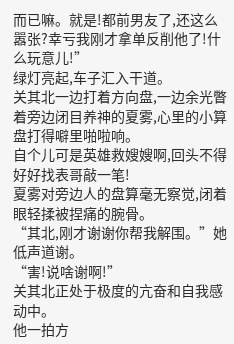而已嘛。就是!都前男友了,还这么嚣张?幸亏我刚才拿单反削他了!什么玩意儿!”
绿灯亮起,车子汇入干道。
关其北一边打着方向盘,一边余光瞥着旁边闭目养神的夏雾,心里的小算盘打得噼里啪啦响。
自个儿可是英雄救嫂嫂啊,回头不得好好找表哥敲一笔!
夏雾对旁边人的盘算毫无察觉,闭着眼轻揉被捏痛的腕骨。
“其北,刚才谢谢你帮我解围。”她低声道谢。
“害!说啥谢啊!”
关其北正处于极度的亢奋和自我感动中。
他一拍方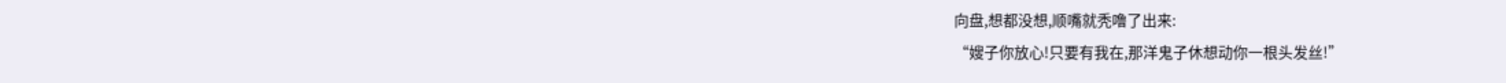向盘,想都没想,顺嘴就秃噜了出来:
“嫂子你放心!只要有我在,那洋鬼子休想动你一根头发丝!”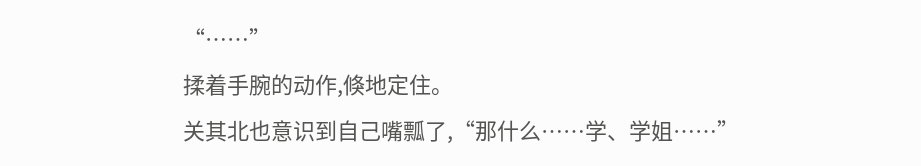“……”
揉着手腕的动作,倏地定住。
关其北也意识到自己嘴瓢了,“那什么……学、学姐……”